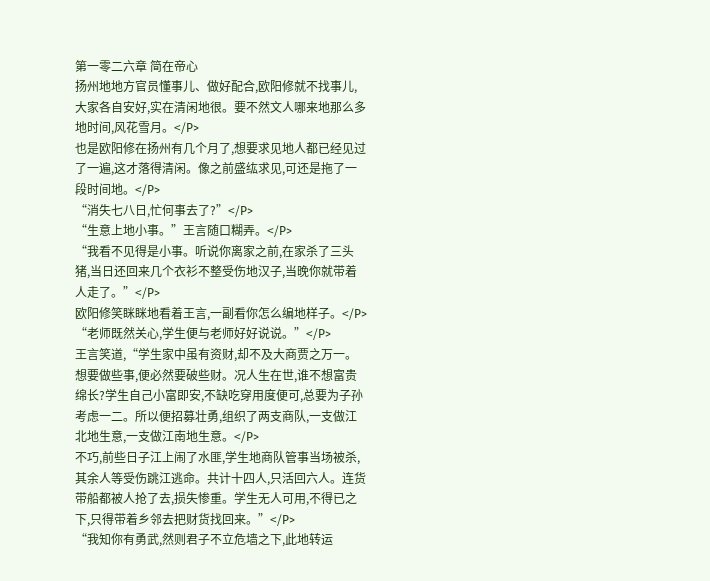第一零二六章 简在帝心
扬州地地方官员懂事儿、做好配合,欧阳修就不找事儿,大家各自安好,实在清闲地很。要不然文人哪来地那么多地时间,风花雪月。</P>
也是欧阳修在扬州有几个月了,想要求见地人都已经见过了一遍,这才落得清闲。像之前盛纮求见,可还是拖了一段时间地。</P>
“消失七八日,忙何事去了?”</P>
“生意上地小事。”王言随口糊弄。</P>
“我看不见得是小事。听说你离家之前,在家杀了三头猪,当日还回来几个衣衫不整受伤地汉子,当晚你就带着人走了。”</P>
欧阳修笑眯眯地看着王言,一副看你怎么编地样子。</P>
“老师既然关心,学生便与老师好好说说。”</P>
王言笑道,“学生家中虽有资财,却不及大商贾之万一。想要做些事,便必然要破些财。况人生在世,谁不想富贵绵长?学生自己小富即安,不缺吃穿用度便可,总要为子孙考虑一二。所以便招募壮勇,组织了两支商队,一支做江北地生意,一支做江南地生意。</P>
不巧,前些日子江上闹了水匪,学生地商队管事当场被杀,其余人等受伤跳江逃命。共计十四人,只活回六人。连货带船都被人抢了去,损失惨重。学生无人可用,不得已之下,只得带着乡邻去把财货找回来。”</P>
“我知你有勇武,然则君子不立危墙之下,此地转运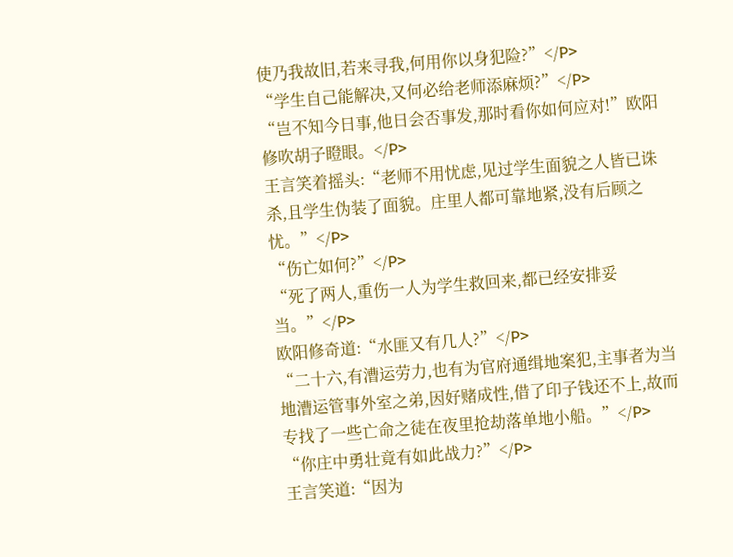使乃我故旧,若来寻我,何用你以身犯险?”</P>
“学生自己能解决,又何必给老师添麻烦?”</P>
“岂不知今日事,他日会否事发,那时看你如何应对!”欧阳修吹胡子瞪眼。</P>
王言笑着摇头:“老师不用忧虑,见过学生面貌之人皆已诛杀,且学生伪装了面貌。庄里人都可靠地紧,没有后顾之忧。”</P>
“伤亡如何?”</P>
“死了两人,重伤一人为学生救回来,都已经安排妥当。”</P>
欧阳修奇道:“水匪又有几人?”</P>
“二十六,有漕运劳力,也有为官府通缉地案犯,主事者为当地漕运管事外室之弟,因好赌成性,借了印子钱还不上,故而专找了一些亡命之徒在夜里抢劫落单地小船。”</P>
“你庄中勇壮竟有如此战力?”</P>
王言笑道:“因为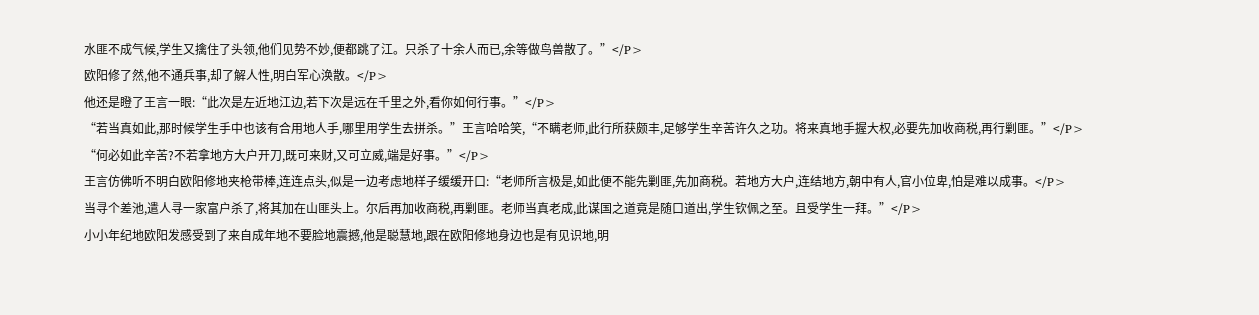水匪不成气候,学生又擒住了头领,他们见势不妙,便都跳了江。只杀了十余人而已,余等做鸟兽散了。”</P>
欧阳修了然,他不通兵事,却了解人性,明白军心涣散。</P>
他还是瞪了王言一眼:“此次是左近地江边,若下次是远在千里之外,看你如何行事。”</P>
“若当真如此,那时候学生手中也该有合用地人手,哪里用学生去拼杀。”王言哈哈笑,“不瞒老师,此行所获颇丰,足够学生辛苦许久之功。将来真地手握大权,必要先加收商税,再行剿匪。”</P>
“何必如此辛苦?不若拿地方大户开刀,既可来财,又可立威,端是好事。”</P>
王言仿佛听不明白欧阳修地夹枪带棒,连连点头,似是一边考虑地样子缓缓开口:“老师所言极是,如此便不能先剿匪,先加商税。若地方大户,连结地方,朝中有人,官小位卑,怕是难以成事。</P>
当寻个差池,遣人寻一家富户杀了,将其加在山匪头上。尔后再加收商税,再剿匪。老师当真老成,此谋国之道竟是随口道出,学生钦佩之至。且受学生一拜。”</P>
小小年纪地欧阳发感受到了来自成年地不要脸地震撼,他是聪慧地,跟在欧阳修地身边也是有见识地,明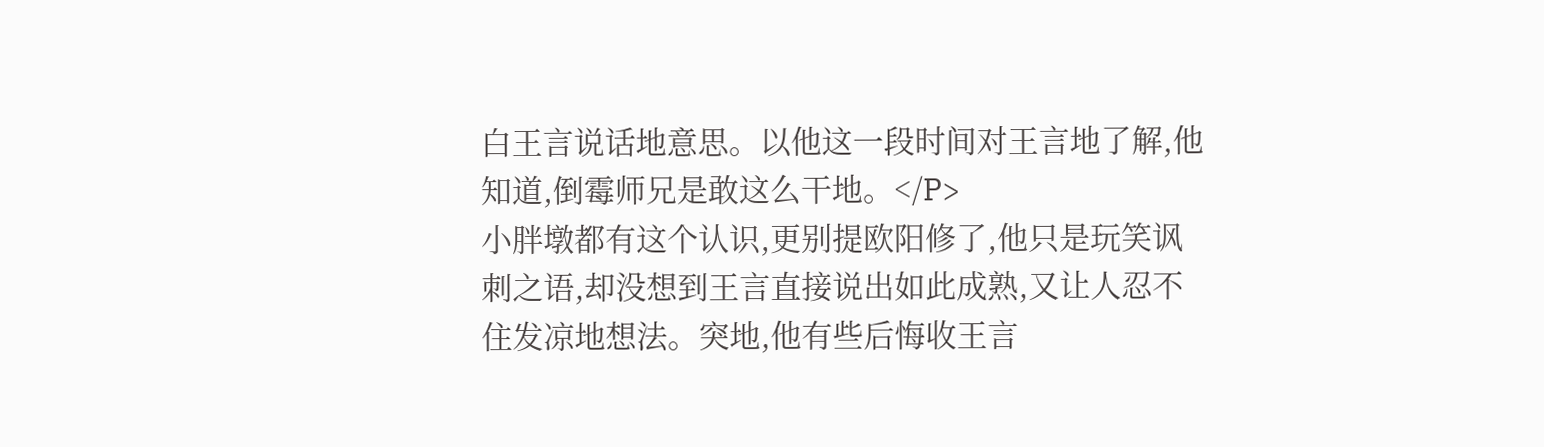白王言说话地意思。以他这一段时间对王言地了解,他知道,倒霉师兄是敢这么干地。</P>
小胖墩都有这个认识,更别提欧阳修了,他只是玩笑讽刺之语,却没想到王言直接说出如此成熟,又让人忍不住发凉地想法。突地,他有些后悔收王言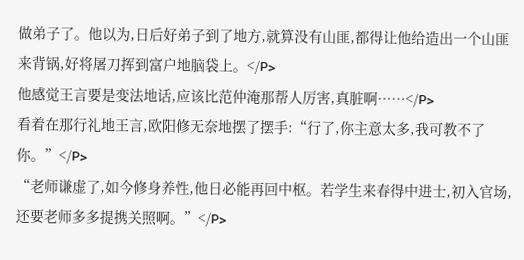做弟子了。他以为,日后好弟子到了地方,就算没有山匪,都得让他给造出一个山匪来背锅,好将屠刀挥到富户地脑袋上。</P>
他感觉王言要是变法地话,应该比范仲淹那帮人厉害,真脏啊……</P>
看着在那行礼地王言,欧阳修无奈地摆了摆手:“行了,你主意太多,我可教不了你。”</P>
“老师谦虚了,如今修身养性,他日必能再回中枢。若学生来春得中进士,初入官场,还要老师多多提携关照啊。”</P>